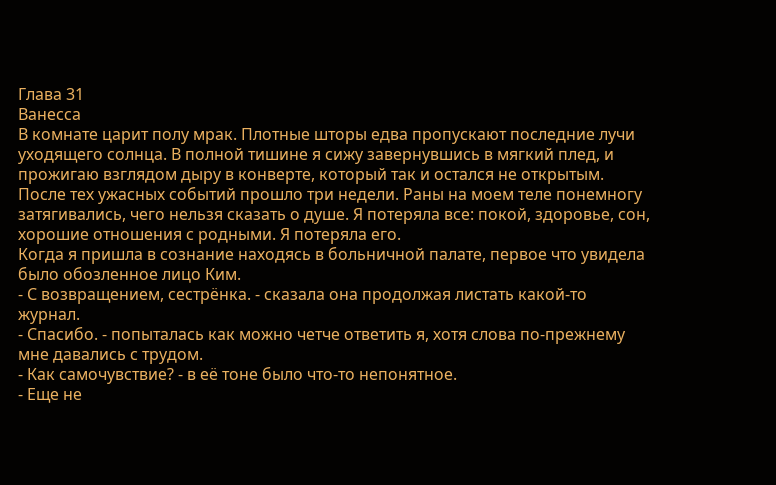Глава 31
Ванесса
В комнате царит полу мрак. Плотные шторы едва пропускают последние лучи уходящего солнца. В полной тишине я сижу завернувшись в мягкий плед, и прожигаю взглядом дыру в конверте, который так и остался не открытым. После тех ужасных событий прошло три недели. Раны на моем теле понемногу затягивались, чего нельзя сказать о душе. Я потеряла все: покой, здоровье, сон, хорошие отношения с родными. Я потеряла его.
Когда я пришла в сознание находясь в больничной палате, первое что увидела было обозленное лицо Ким.
- С возвращением, сестрёнка. - сказала она продолжая листать какой-то журнал.
- Спасибо. - попыталась как можно четче ответить я, хотя слова по-прежнему мне давались с трудом.
- Как самочувствие? - в её тоне было что-то непонятное.
- Еще не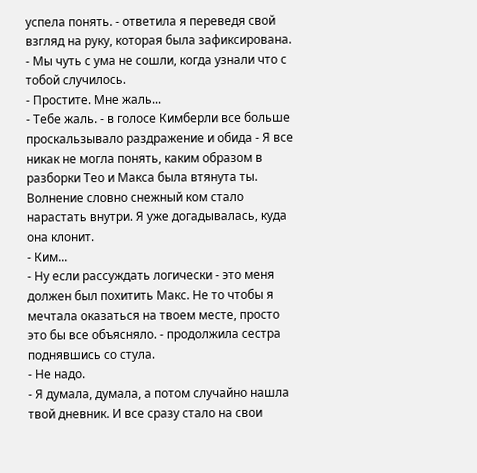успела понять. - ответила я переведя свой взгляд на руку, которая была зафиксирована.
- Мы чуть с ума не сошли, когда узнали что с тобой случилось.
- Простите. Мне жаль...
- Тебе жаль. - в голосе Кимберли все больше проскальзывало раздражение и обида - Я все никак не могла понять, каким образом в разборки Тео и Макса была втянута ты.
Волнение словно снежный ком стало нарастать внутри. Я уже догадывалась, куда она клонит.
- Ким...
- Ну если рассуждать логически - это меня должен был похитить Макс. Не то чтобы я мечтала оказаться на твоем месте, просто это бы все объясняло. - продолжила сестра поднявшись со стула.
- Не надо.
- Я думала, думала, а потом случайно нашла твой дневник. И все сразу стало на свои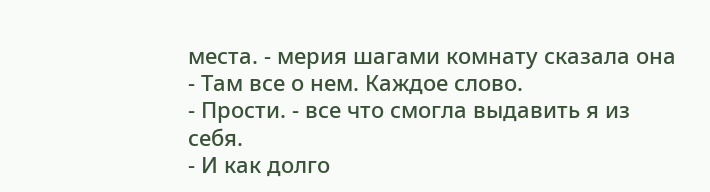места. - мерия шагами комнату сказала она - Там все о нем. Каждое слово.
- Прости. - все что смогла выдавить я из себя.
- И как долго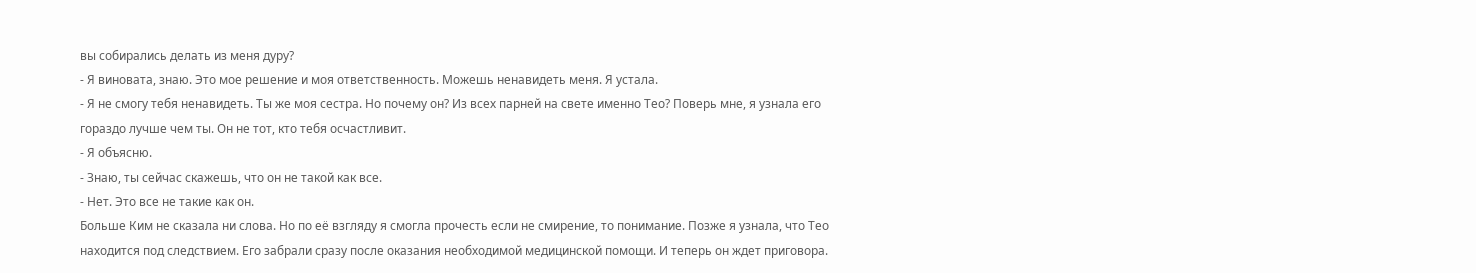вы собирались делать из меня дуру?
- Я виновата, знаю. Это мое решение и моя ответственность. Можешь ненавидеть меня. Я устала.
- Я не смогу тебя ненавидеть. Ты же моя сестра. Но почему он? Из всех парней на свете именно Тео? Поверь мне, я узнала его гораздо лучше чем ты. Он не тот, кто тебя осчастливит.
- Я объясню.
- Знаю, ты сейчас скажешь, что он не такой как все.
- Нет. Это все не такие как он.
Больше Ким не сказала ни слова. Но по её взгляду я смогла прочесть если не смирение, то понимание. Позже я узнала, что Тео находится под следствием. Его забрали сразу после оказания необходимой медицинской помощи. И теперь он ждет приговора.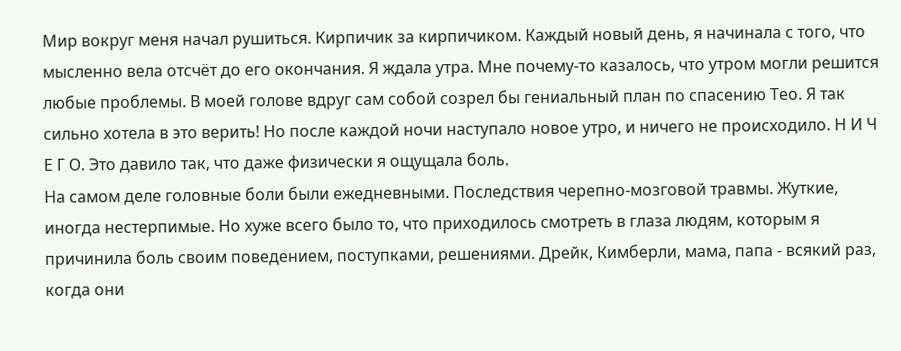Мир вокруг меня начал рушиться. Кирпичик за кирпичиком. Каждый новый день, я начинала с того, что мысленно вела отсчёт до его окончания. Я ждала утра. Мне почему-то казалось, что утром могли решится любые проблемы. В моей голове вдруг сам собой созрел бы гениальный план по спасению Тео. Я так сильно хотела в это верить! Но после каждой ночи наступало новое утро, и ничего не происходило. Н И Ч Е Г О. Это давило так, что даже физически я ощущала боль.
На самом деле головные боли были ежедневными. Последствия черепно-мозговой травмы. Жуткие, иногда нестерпимые. Но хуже всего было то, что приходилось смотреть в глаза людям, которым я причинила боль своим поведением, поступками, решениями. Дрейк, Кимберли, мама, папа - всякий раз, когда они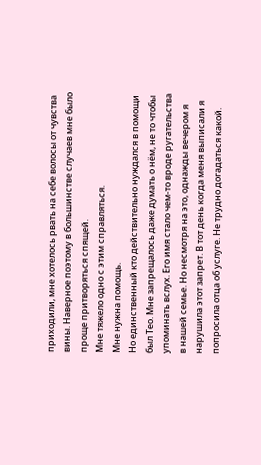приходили, мне хотелось рвать на себе волосы от чувства вины. Наверное поэтому в большинстве случаев мне было проще притворяться спящей.
Мне тяжело одно с этим справляться.
Мне нужна помощь.
Но единственный кто действительно нуждался в помощи был Тео. Мне запрещалось даже думать о нём, не то чтобы упоминать вслух. Его имя стало чем-то вроде ругательства в нашей семье. Но несмотря на это, однажды вечером я нарушила этот запрет. В тот день когда меня выписали я попросила отца об услуге. Не трудно догадаться какой.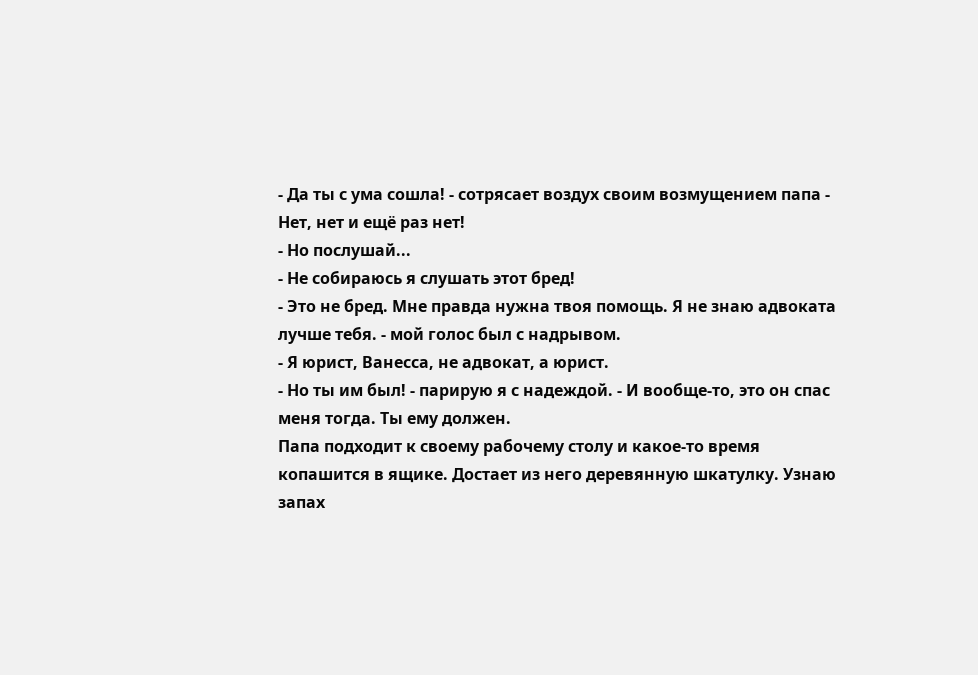- Да ты с ума сошла! - сотрясает воздух своим возмущением папа - Нет, нет и ещё раз нет!
- Но послушай...
- Не собираюсь я слушать этот бред!
- Это не бред. Мне правда нужна твоя помощь. Я не знаю адвоката лучше тебя. - мой голос был с надрывом.
- Я юрист, Ванесса, не адвокат, а юрист.
- Но ты им был! - парирую я с надеждой. - И вообще-то, это он спас меня тогда. Ты ему должен.
Папа подходит к своему рабочему столу и какое-то время копашится в ящике. Достает из него деревянную шкатулку. Узнаю запах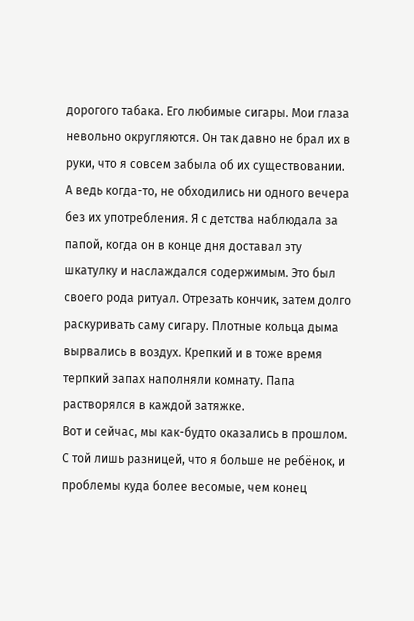дорогого табака. Его любимые сигары. Мои глаза невольно округляются. Он так давно не брал их в руки, что я совсем забыла об их существовании. А ведь когда-то, не обходились ни одного вечера без их употребления. Я с детства наблюдала за папой, когда он в конце дня доставал эту шкатулку и наслаждался содержимым. Это был своего рода ритуал. Отрезать кончик, затем долго раскуривать саму сигару. Плотные кольца дыма вырвались в воздух. Крепкий и в тоже время терпкий запах наполняли комнату. Папа растворялся в каждой затяжке.
Вот и сейчас, мы как-будто оказались в прошлом. С той лишь разницей, что я больше не ребёнок, и проблемы куда более весомые, чем конец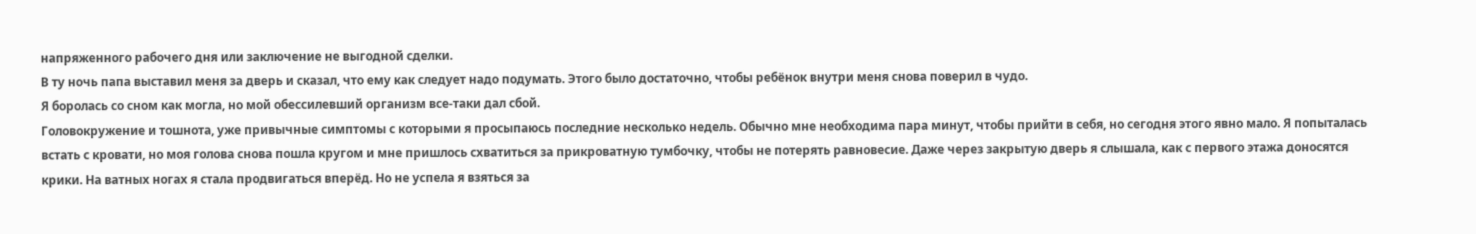напряженного рабочего дня или заключение не выгодной сделки.
В ту ночь папа выставил меня за дверь и сказал, что ему как следует надо подумать. Этого было достаточно, чтобы ребёнок внутри меня снова поверил в чудо.
Я боролась со сном как могла, но мой обессилевший организм все-таки дал сбой.
Головокружение и тошнота, уже привычные симптомы с которыми я просыпаюсь последние несколько недель. Обычно мне необходима пара минут, чтобы прийти в себя, но сегодня этого явно мало. Я попыталась встать с кровати, но моя голова снова пошла кругом и мне пришлось схватиться за прикроватную тумбочку, чтобы не потерять равновесие. Даже через закрытую дверь я слышала, как с первого этажа доносятся крики. На ватных ногах я стала продвигаться вперёд. Но не успела я взяться за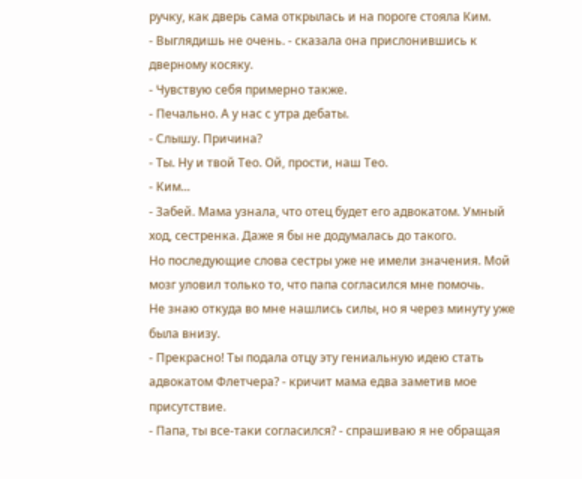ручку, как дверь сама открылась и на пороге стояла Ким.
- Выглядишь не очень. - сказала она прислонившись к дверному косяку.
- Чувствую себя примерно также.
- Печально. А у нас с утра дебаты.
- Слышу. Причина?
- Ты. Ну и твой Тео. Ой, прости, наш Тео.
- Ким...
- Забей. Мама узнала, что отец будет его адвокатом. Умный ход, сестренка. Даже я бы не додумалась до такого.
Но последующие слова сестры уже не имели значения. Мой мозг уловил только то, что папа согласился мне помочь.
Не знаю откуда во мне нашлись силы, но я через минуту уже была внизу.
- Прекрасно! Ты подала отцу эту гениальную идею стать адвокатом Флетчера? - кричит мама едва заметив мое присутствие.
- Папа, ты все-таки согласился? - спрашиваю я не обращая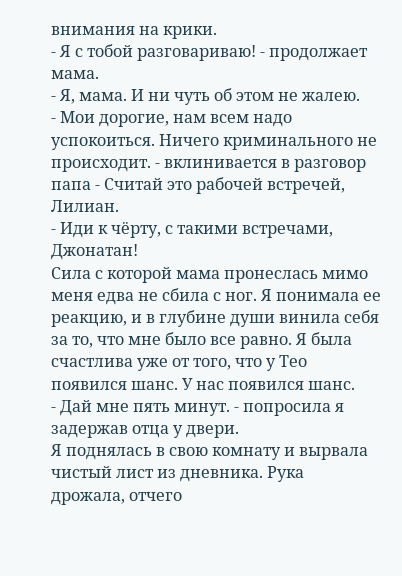внимания на крики.
- Я с тобой разговариваю! - продолжает мама.
- Я, мама. И ни чуть об этом не жалею.
- Мои дорогие, нам всем надо успокоиться. Ничего криминального не происходит. - вклинивается в разговор папа - Считай это рабочей встречей, Лилиан.
- Иди к чёрту, с такими встречами, Джонатан!
Сила с которой мама пронеслась мимо меня едва не сбила с ног. Я понимала ее реакцию, и в глубине души винила себя за то, что мне было все равно. Я была счастлива уже от того, что у Тео появился шанс. У нас появился шанс.
- Дай мне пять минут. - попросила я задержав отца у двери.
Я поднялась в свою комнату и вырвала чистый лист из дневника. Рука дрожала, отчего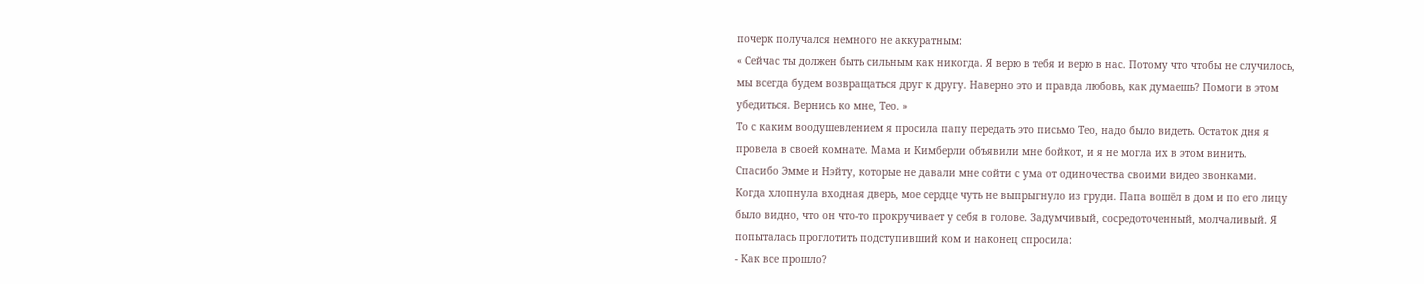почерк получался немного не аккуратным:
« Сейчас ты должен быть сильным как никогда. Я верю в тебя и верю в нас. Потому что чтобы не случилось, мы всегда будем возвращаться друг к другу. Наверно это и правда любовь, как думаешь? Помоги в этом убедиться. Вернись ко мне, Тео. »
То с каким воодушевлением я просила папу передать это письмо Тео, надо было видеть. Остаток дня я провела в своей комнате. Мама и Кимберли объявили мне бойкот, и я не могла их в этом винить.
Спасибо Эмме и Нэйту, которые не давали мне сойти с ума от одиночества своими видео звонками.
Когда хлопнула входная дверь, мое сердце чуть не выпрыгнуло из груди. Папа вошёл в дом и по его лицу было видно, что он что-то прокручивает у себя в голове. Задумчивый, сосредоточенный, молчаливый. Я попыталась проглотить подступивший ком и наконец спросила:
- Как все прошло?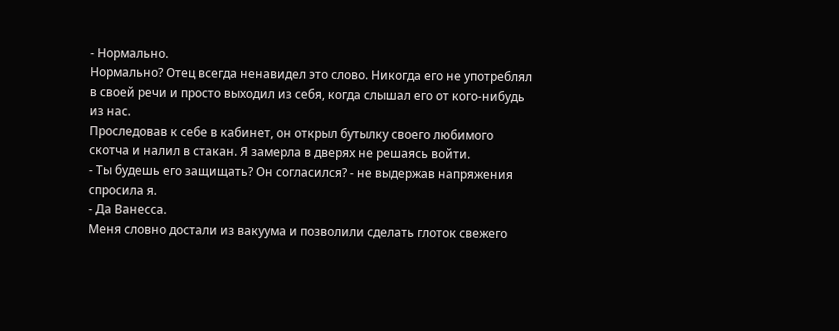- Нормально.
Нормально? Отец всегда ненавидел это слово. Никогда его не употреблял в своей речи и просто выходил из себя, когда слышал его от кого-нибудь из нас.
Проследовав к себе в кабинет, он открыл бутылку своего любимого скотча и налил в стакан. Я замерла в дверях не решаясь войти.
- Ты будешь его защищать? Он согласился? - не выдержав напряжения спросила я.
- Да Ванесса.
Меня словно достали из вакуума и позволили сделать глоток свежего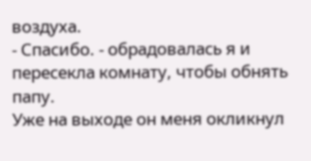воздуха.
- Спасибо. - обрадовалась я и пересекла комнату, чтобы обнять папу.
Уже на выходе он меня окликнул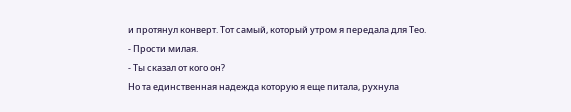и протянул конверт. Тот самый, который утром я передала для Тео.
- Прости милая.
- Ты сказал от кого он?
Но та единственная надежда которую я еще питала, рухнула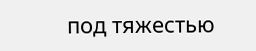под тяжестью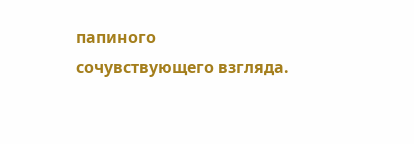папиного сочувствующего взгляда.